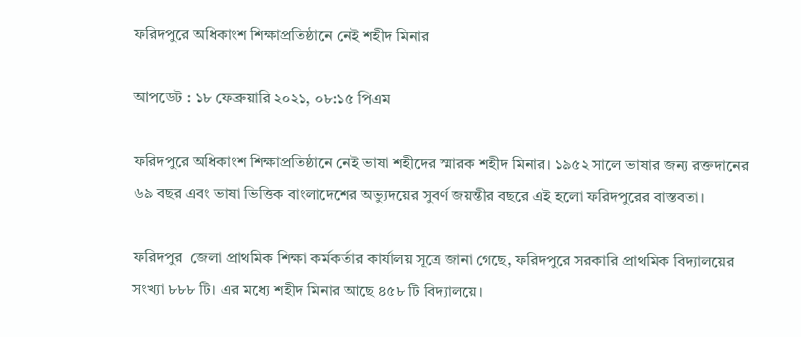ফরিদপুরে অধিকাংশ শিক্ষাপ্রতিষ্ঠানে নেই শহীদ মিনার

আপডেট : ১৮ ফেব্রুয়ারি ২০২১, ০৮:১৫ পিএম

ফরিদপুরে অধিকাংশ শিক্ষাপ্রতিষ্ঠানে নেই ভাষা শহীদের স্মারক শহীদ মিনার। ১৯৫২ সালে ভাষার জন্য রক্তদানের ৬৯ বছর এবং ভাষা ভিত্তিক বাংলাদেশের অভ্যুদয়ের সুবর্ণ জয়ন্তীর বছরে এই হলো ফরিদপুরের বাস্তবতা।

ফরিদপুর  জেলা প্রাথমিক শিক্ষা কর্মকর্তার কার্যালয় সূত্রে জানা গেছে, ফরিদপুরে সরকারি প্রাথমিক বিদ্যালয়ের সংখ্যা ৮৮৮ টি। এর মধ্যে শহীদ মিনার আছে ৪৫৮ টি বিদ্যালয়ে।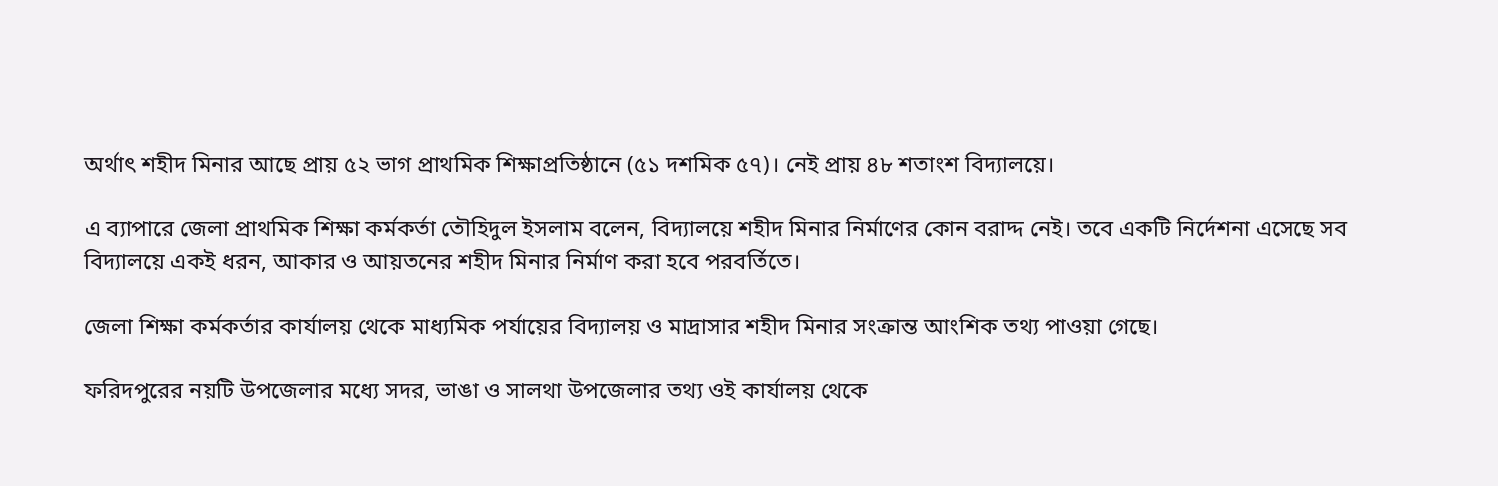অর্থাৎ শহীদ মিনার আছে প্রায় ৫২ ভাগ প্রাথমিক শিক্ষাপ্রতিষ্ঠানে (৫১ দশমিক ৫৭)। নেই প্রায় ৪৮ শতাংশ বিদ্যালয়ে।

এ ব্যাপারে জেলা প্রাথমিক শিক্ষা কর্মকর্তা তৌহিদুল ইসলাম বলেন, বিদ্যালয়ে শহীদ মিনার নির্মাণের কোন বরাদ্দ নেই। তবে একটি নির্দেশনা এসেছে সব বিদ্যালয়ে একই ধরন, আকার ও আয়তনের শহীদ মিনার নির্মাণ করা হবে পরবর্তিতে।

জেলা শিক্ষা কর্মকর্তার কার্যালয় থেকে মাধ্যমিক পর্যায়ের বিদ্যালয় ও মাদ্রাসার শহীদ মিনার সংক্রান্ত আংশিক তথ্য পাওয়া গেছে।

ফরিদপুরের নয়টি উপজেলার মধ্যে সদর, ভাঙা ও সালথা উপজেলার তথ্য ওই কার্যালয় থেকে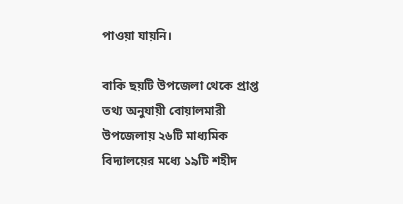পাওয়া যায়নি।

বাকি ছয়টি উপজেলা থেকে প্রাপ্ত তথ্য অনুযায়ী বোয়ালমারী উপজেলায় ২৬টি মাধ্যমিক বিদ্যালয়ের মধ্যে ১৯টি শহীদ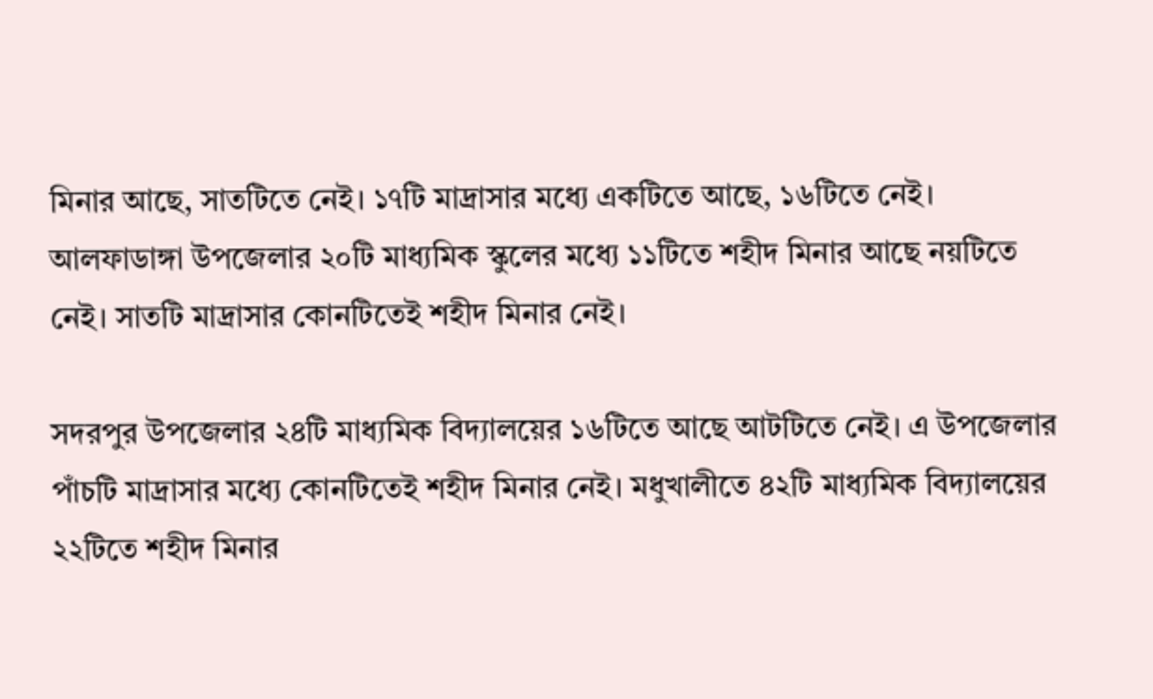মিনার আছে, সাতটিতে নেই। ১৭টি মাদ্রাসার মধ্যে একটিতে আছে, ১৬টিতে নেই। আলফাডাঙ্গা উপজেলার ২০টি মাধ্যমিক স্কুলের মধ্যে ১১টিতে শহীদ মিনার আছে নয়টিতে নেই। সাতটি মাদ্রাসার কোনটিতেই শহীদ মিনার নেই।

সদরপুর উপজেলার ২৪টি মাধ্যমিক বিদ্যালয়ের ১৬টিতে আছে আটটিতে নেই। এ উপজেলার পাঁচটি মাদ্রাসার মধ্যে কোনটিতেই শহীদ মিনার নেই। মধুখালীতে ৪২টি মাধ্যমিক বিদ্যালয়ের ২২টিতে শহীদ মিনার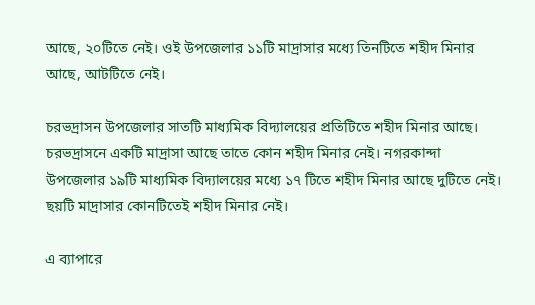আছে, ২০টিতে নেই। ওই উপজেলার ১১টি মাদ্রাসার মধ্যে তিনটিতে শহীদ মিনার আছে, আটটিতে নেই।

চরভদ্রাসন উপজেলার সাতটি মাধ্যমিক বিদ্যালয়ের প্রতিটিতে শহীদ মিনার আছে। চরভদ্রাসনে একটি মাদ্রাসা আছে তাতে কোন শহীদ মিনার নেই। নগরকান্দা উপজেলার ১৯টি মাধ্যমিক বিদ্যালয়ের মধ্যে ১৭ টিতে শহীদ মিনার আছে দুটিতে নেই। ছয়টি মাদ্রাসার কোনটিতেই শহীদ মিনার নেই।

এ ব্যাপারে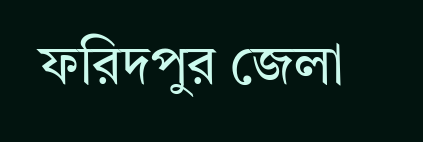ফরিদপুর জেলা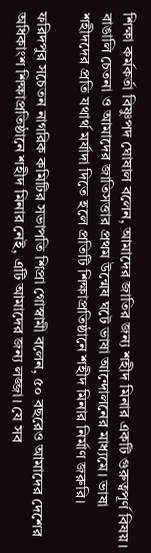শিক্ষা কর্মকর্তা বিষ্ণুপদ ঘোষাল বলেন, আমাদের জাতির জন্য শহীদ মিনার একটি গুরুত্বপূর্ণ বিষয়। বাঙালি চেতনা ও আমাদের জাতিসত্তার প্রথম উন্মেষ ঘটে ভাষা আন্দোলনের মাধ্যমে। ভাষা শহীদদের প্রতি যথার্থ মর্যাদা দিতে হলে প্রতিটি শিক্ষাপ্রতিষ্ঠানে শহীদ মিনার নির্মাণ জরুরি।

ফরিদপুর সচেতন নাগরিক কমিটির সভাপতি শিপ্রা গোস্বামী বলেন, ৫০ বছরেও আমাদের দেশের অধিকাংশ শিক্ষাপ্রতিষ্ঠানে শহীদ মিনার নেই, এটি আমাদের জন্য লজ্জা। যে সব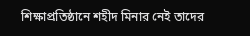শিক্ষাপ্রতিষ্ঠানে শহীদ মিনার নেই তাদের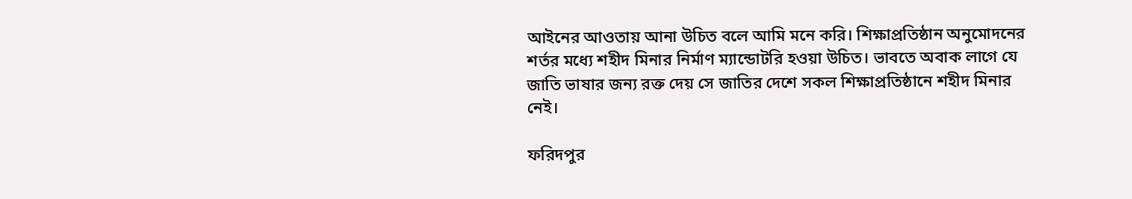আইনের আওতায় আনা উচিত বলে আমি মনে করি। শিক্ষাপ্রতিষ্ঠান অনুমোদনের শর্তর মধ্যে শহীদ মিনার নির্মাণ ম্যান্ডোটরি হওয়া উচিত। ভাবতে অবাক লাগে যে জাতি ভাষার জন্য রক্ত দেয় সে জাতির দেশে সকল শিক্ষাপ্রতিষ্ঠানে শহীদ মিনার নেই।

ফরিদপুর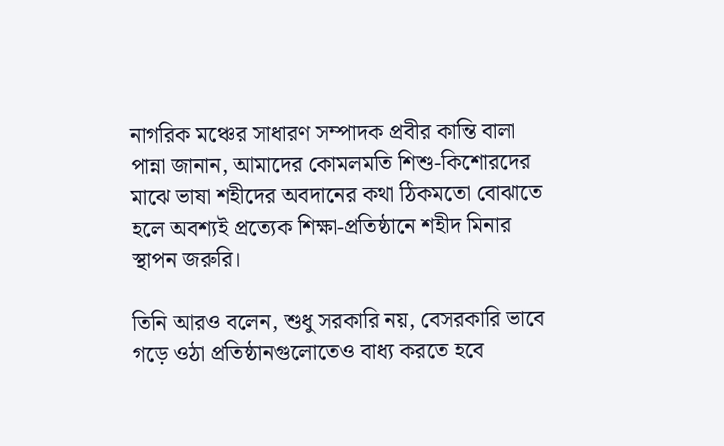নাগরিক মঞ্চের সাধারণ সম্পাদক প্রবীর কান্তি বালা পান্না জানান, আমাদের কোমলমতি শিশু-কিশোরদের মাঝে ভাষা শহীদের অবদানের কথা ঠিকমতো বোঝাতে হলে অবশ্যই প্রত্যেক শিক্ষা-প্রতিষ্ঠানে শহীদ মিনার স্থাপন জরুরি।

তিনি আরও বলেন, শুধু সরকারি নয়, বেসরকারি ভাবে গড়ে ওঠা প্রতিষ্ঠানগুলোতেও বাধ্য করতে হবে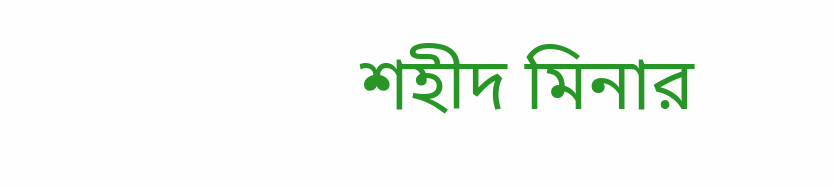শহীদ মিনার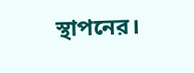স্থাপনের।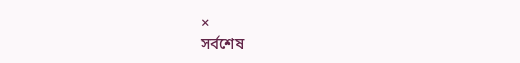×
সর্বশেষ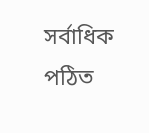সর্বাধিক পঠিত